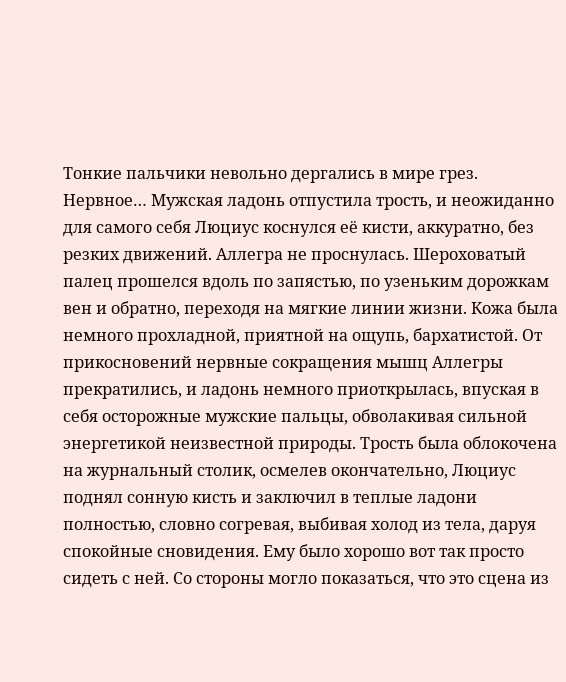Тонкие пальчики невольно дергались в мире грез. Нервное… Мужская ладонь отпустила трость, и неожиданно для самого себя Люциус коснулся её кисти, аккуратно, без резких движений. Аллегра не проснулась. Шероховатый палец прошелся вдоль по запястью, по узеньким дорожкам вен и обратно, переходя на мягкие линии жизни. Кожа была немного прохладной, приятной на ощупь, бархатистой. От прикосновений нервные сокращения мышц Аллегры прекратились, и ладонь немного приоткрылась, впуская в себя осторожные мужские пальцы, обволакивая сильной энергетикой неизвестной природы. Трость была облокочена на журнальный столик, осмелев окончательно, Люциус поднял сонную кисть и заключил в теплые ладони полностью, словно согревая, выбивая холод из тела, даруя спокойные сновидения. Ему было хорошо вот так просто сидеть с ней. Со стороны могло показаться, что это сцена из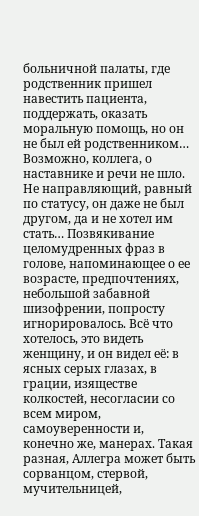больничной палаты, где родственник пришел навестить пациента, поддержать, оказать моральную помощь, но он не был ей родственником… Возможно, коллега, о наставнике и речи не шло. Не направляющий, равный по статусу, он даже не был другом, да и не хотел им стать… Позвякивание целомудренных фраз в голове, напоминающее о ее возрасте, предпочтениях, небольшой забавной шизофрении, попросту игнорировалось. Всё что хотелось, это видеть женщину, и он видел её: в ясных серых глазах, в грации, изяществе колкостей, несогласии со всем миром, самоуверенности и, конечно же, манерах. Такая разная, Аллегра может быть сорванцом, стервой, мучительницей,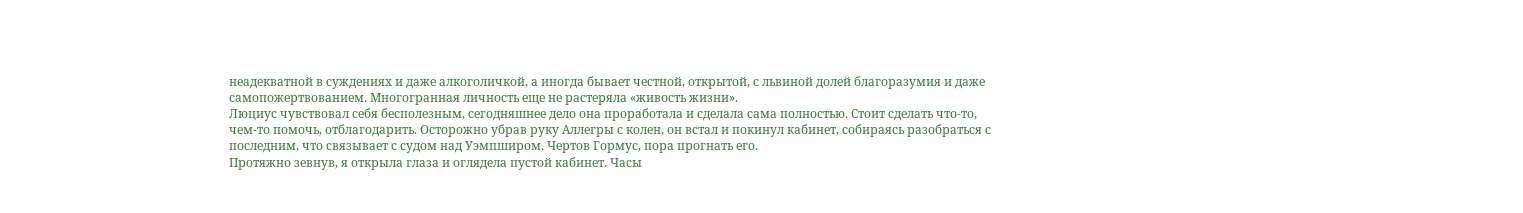неадекватной в суждениях и даже алкоголичкой, а иногда бывает честной, открытой, с львиной долей благоразумия и даже самопожертвованием. Многогранная личность еще не растеряла «живость жизни».
Люциус чувствовал себя бесполезным, сегодняшнее дело она проработала и сделала сама полностью. Стоит сделать что-то, чем-то помочь, отблагодарить. Осторожно убрав руку Аллегры с колен, он встал и покинул кабинет, собираясь разобраться с последним, что связывает с судом над Уэмпширом. Чертов Гормус, пора прогнать его.
Протяжно зевнув, я открыла глаза и оглядела пустой кабинет. Часы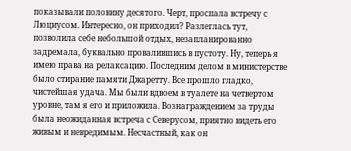показывали половину десятого. Черт, проспала встречу с Люциусом. Интересно, он приходил? Разлеглась тут, позволила себе небольшой отдых, незапланированно задремала, буквально провалившись в пустоту. Ну, теперь я имею права на релаксацию. Последним делом в министерстве было стирание памяти Джаретту. Все прошло гладко, чистейшая удача. Мы были вдвоем в туалете на четвертом уровне, там я его и приложила. Вознаграждением за труды была неожиданная встреча с Северусом, приятно видеть его живым и невредимым. Несчастный, как он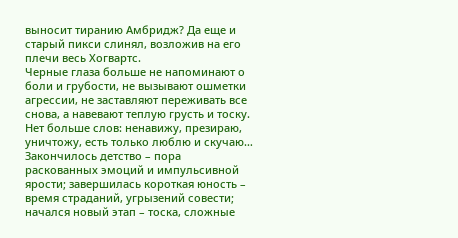выносит тиранию Амбридж? Да еще и старый пикси слинял, возложив на его плечи весь Хогвартс.
Черные глаза больше не напоминают о боли и грубости, не вызывают ошметки агрессии, не заставляют переживать все снова, а навевают теплую грусть и тоску. Нет больше слов: ненавижу, презираю, уничтожу, есть только люблю и скучаю… Закончилось детство – пора раскованных эмоций и импульсивной ярости; завершилась короткая юность – время страданий, угрызений совести; начался новый этап – тоска, сложные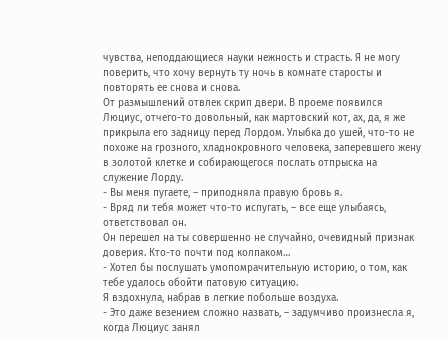чувства, неподдающиеся науки нежность и страсть. Я не могу поверить, что хочу вернуть ту ночь в комнате старосты и повторять ее снова и снова.
От размышлений отвлек скрип двери. В проеме появился Люциус, отчего-то довольный, как мартовский кот, ах, да, я же прикрыла его задницу перед Лордом. Улыбка до ушей, что-то не похоже на грозного, хладнокровного человека, заперевшего жену в золотой клетке и собирающегося послать отпрыска на служение Лорду.
- Вы меня пугаете, – приподняла правую бровь я.
- Вряд ли тебя может что-то испугать, – все еще улыбаясь, ответствовал он.
Он перешел на ты совершенно не случайно, очевидный признак доверия. Кто-то почти под колпаком…
- Хотел бы послушать умопомрачительную историю, о том, как тебе удалось обойти патовую ситуацию.
Я вздохнула, набрав в легкие побольше воздуха.
- Это даже везением сложно назвать, – задумчиво произнесла я, когда Люциус занял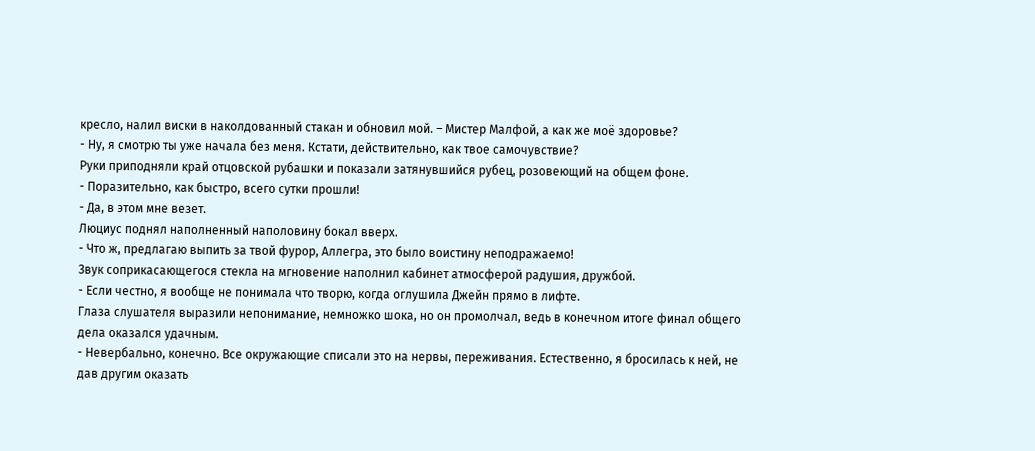кресло, налил виски в наколдованный стакан и обновил мой. – Мистер Малфой, а как же моё здоровье?
- Ну, я смотрю ты уже начала без меня. Кстати, действительно, как твое самочувствие?
Руки приподняли край отцовской рубашки и показали затянувшийся рубец, розовеющий на общем фоне.
- Поразительно, как быстро, всего сутки прошли!
- Да, в этом мне везет.
Люциус поднял наполненный наполовину бокал вверх.
- Что ж, предлагаю выпить за твой фурор, Аллегра, это было воистину неподражаемо!
Звук соприкасающегося стекла на мгновение наполнил кабинет атмосферой радушия, дружбой.
- Если честно, я вообще не понимала что творю, когда оглушила Джейн прямо в лифте.
Глаза слушателя выразили непонимание, немножко шока, но он промолчал, ведь в конечном итоге финал общего дела оказался удачным.
- Невербально, конечно. Все окружающие списали это на нервы, переживания. Естественно, я бросилась к ней, не дав другим оказать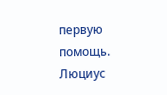первую помощь.
Люциус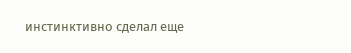инстинктивно сделал еще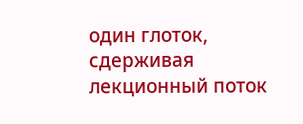один глоток, сдерживая лекционный поток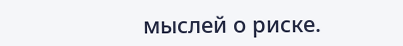мыслей о риске.